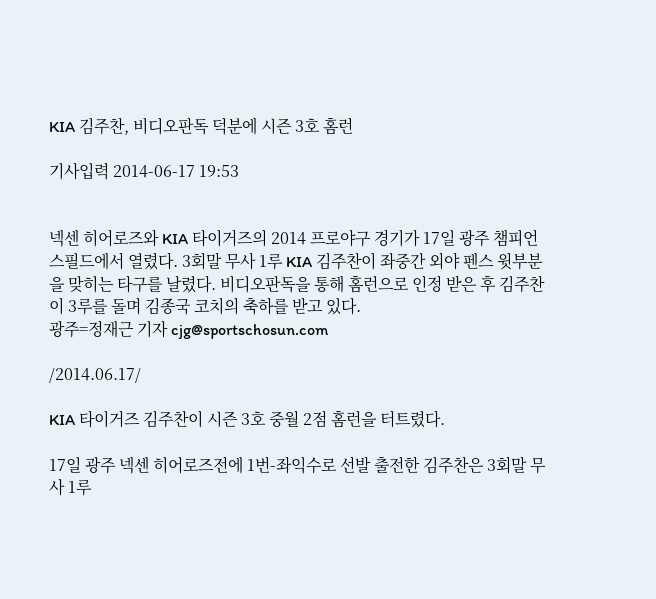KIA 김주찬, 비디오판독 덕분에 시즌 3호 홈런

기사입력 2014-06-17 19:53


넥센 히어로즈와 KIA 타이거즈의 2014 프로야구 경기가 17일 광주 챔피언스필드에서 열렸다. 3회말 무사 1루 KIA 김주찬이 좌중간 외야 펜스 윗부분을 맞히는 타구를 날렸다. 비디오판독을 통해 홈런으로 인정 받은 후 김주찬이 3루를 돌며 김종국 코치의 축하를 받고 있다.
광주=정재근 기자 cjg@sportschosun.com

/2014.06.17/

KIA 타이거즈 김주찬이 시즌 3호 중월 2점 홈런을 터트렸다.

17일 광주 넥센 히어로즈전에 1번-좌익수로 선발 출전한 김주찬은 3회말 무사 1루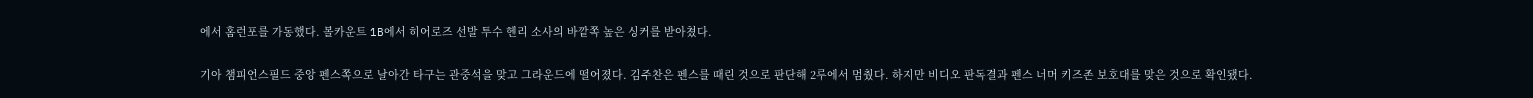에서 홈런포를 가동했다. 볼카운트 1B에서 히어로즈 선발 투수 헨리 소사의 바깥쪽 높은 싱커를 받아쳤다.

기아 챔피언스필드 중앙 펜스쪽으로 날아간 타구는 관중석을 맞고 그라운드에 떨어졌다. 김주찬은 펜스를 때린 것으로 판단해 2루에서 멈췄다. 하지만 비디오 판독결과 펜스 너머 키즈존 보호대를 맞은 것으로 확인됐다.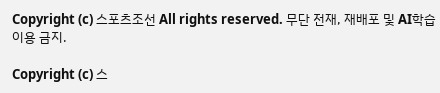Copyright (c) 스포츠조선 All rights reserved. 무단 전재, 재배포 및 AI학습 이용 금지.

Copyright (c) 스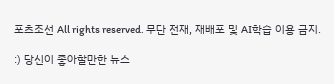포츠조선 All rights reserved. 무단 전재, 재배포 및 AI학습 이용 금지.

:) 당신이 좋아할만한 뉴스